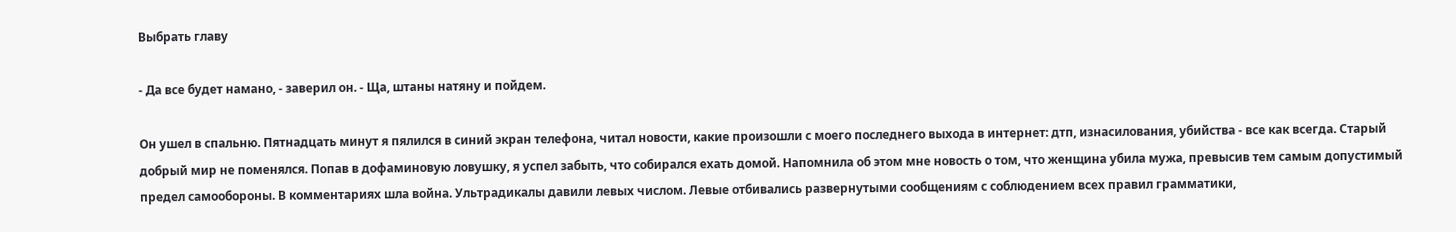Выбрать главу

- Да все будет намано, - заверил он. - Ща, штаны натяну и пойдем.

Он ушел в спальню. Пятнадцать минут я пялился в синий экран телефона, читал новости, какие произошли с моего последнего выхода в интернет: дтп, изнасилования, убийства - все как всегда. Старый добрый мир не поменялся. Попав в дофаминовую ловушку, я успел забыть, что собирался ехать домой. Напомнила об этом мне новость о том, что женщина убила мужа, превысив тем самым допустимый предел самообороны. В комментариях шла война. Ультрадикалы давили левых числом. Левые отбивались развернутыми сообщениям с соблюдением всех правил грамматики,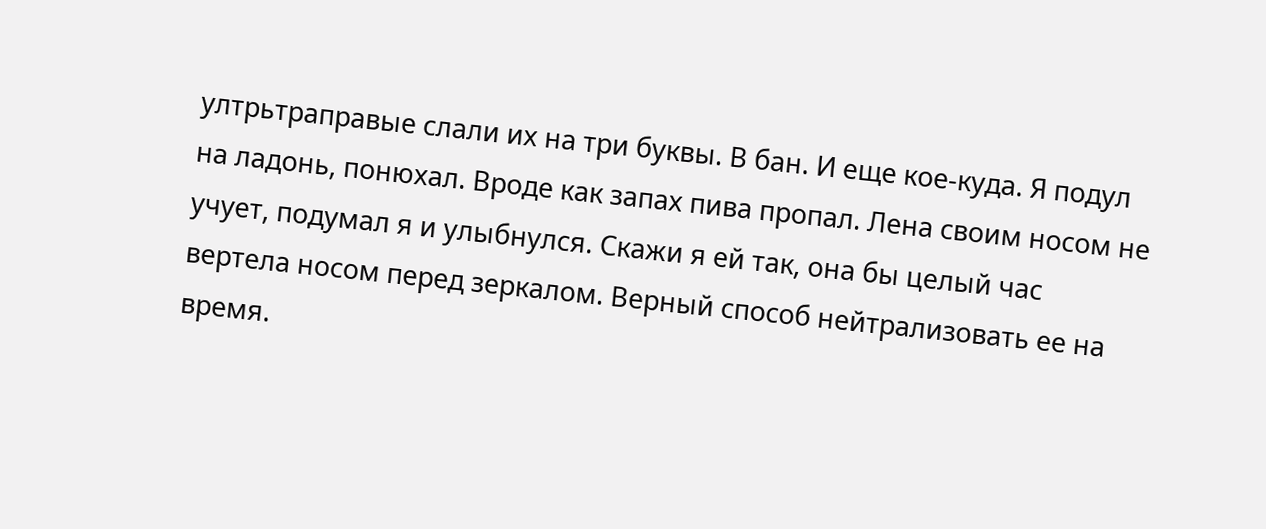ултрьтраправые слали их на три буквы. В бан. И еще кое-куда. Я подул на ладонь, понюхал. Вроде как запах пива пропал. Лена своим носом не учует, подумал я и улыбнулся. Скажи я ей так, она бы целый час вертела носом перед зеркалом. Верный способ нейтрализовать ее на время.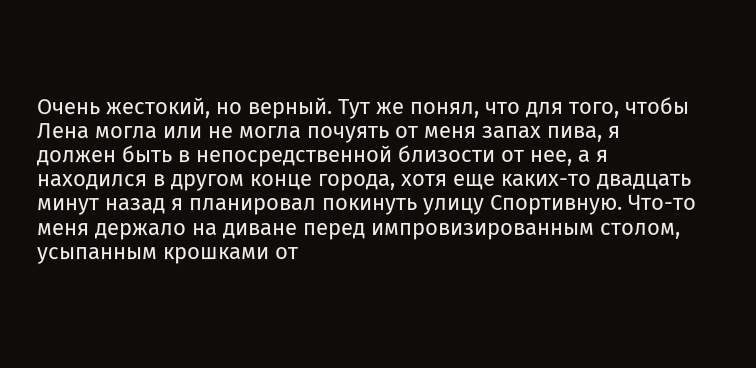Очень жестокий, но верный. Тут же понял, что для того, чтобы Лена могла или не могла почуять от меня запах пива, я должен быть в непосредственной близости от нее, а я находился в другом конце города, хотя еще каких-то двадцать минут назад я планировал покинуть улицу Спортивную. Что-то меня держало на диване перед импровизированным столом, усыпанным крошками от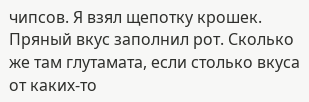чипсов. Я взял щепотку крошек. Пряный вкус заполнил рот. Сколько же там глутамата, если столько вкуса от каких-то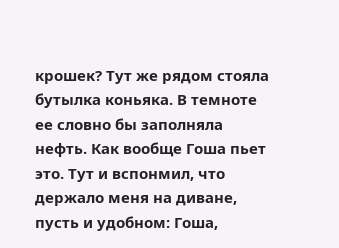крошек? Тут же рядом стояла бутылка коньяка. В темноте ее словно бы заполняла нефть. Как вообще Гоша пьет это. Тут и вспонмил, что держало меня на диване, пусть и удобном: Гоша,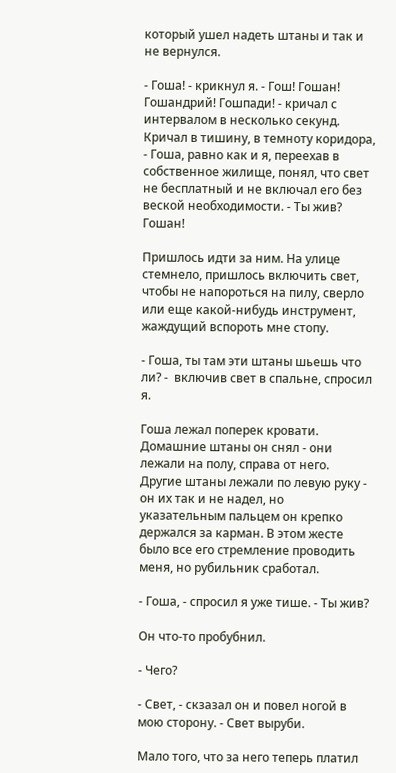который ушел надеть штаны и так и не вернулся.

- Гоша! - крикнул я. - Гош! Гошан! Гошандрий! Гошпади! - кричал с интервалом в несколько секунд. Кричал в тишину, в темноту коридора, - Гоша, равно как и я, переехав в собственное жилище, понял, что свет не бесплатный и не включал его без веской необходимости. - Ты жив? Гошан!

Пришлось идти за ним. На улице стемнело, пришлось включить свет, чтобы не напороться на пилу, сверло или еще какой-нибудь инструмент, жаждущий вспороть мне стопу.

- Гоша, ты там эти штаны шьешь что ли? -  включив свет в спальне, спросил я.

Гоша лежал поперек кровати. Домашние штаны он снял - они лежали на полу, справа от него. Другие штаны лежали по левую руку - он их так и не надел, но указательным пальцем он крепко держался за карман. В этом жесте было все его стремление проводить меня, но рубильник сработал.

- Гоша, - спросил я уже тише. - Ты жив?

Он что-то пробубнил.

- Чего?

- Свет, - скзазал он и повел ногой в мою сторону. - Свет выруби.

Мало того, что за него теперь платил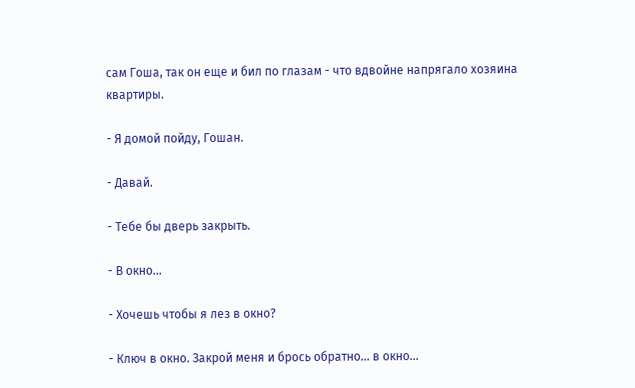сам Гоша, так он еще и бил по глазам - что вдвойне напрягало хозяина квартиры.

- Я домой пойду, Гошан.

- Давай.

- Тебе бы дверь закрыть.

- В окно...

- Хочешь чтобы я лез в окно?

- Ключ в окно. Закрой меня и брось обратно... в окно...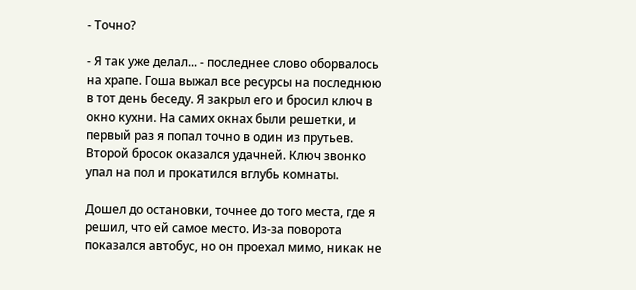- Точно?

- Я так уже делал... - последнее слово оборвалось на храпе. Гоша выжал все ресурсы на последнюю в тот день беседу. Я закрыл его и бросил ключ в окно кухни. На самих окнах были решетки, и первый раз я попал точно в один из прутьев. Второй бросок оказался удачней. Ключ звонко упал на пол и прокатился вглубь комнаты.

Дошел до остановки, точнее до того места, где я решил, что ей самое место. Из-за поворота показался автобус, но он проехал мимо, никак не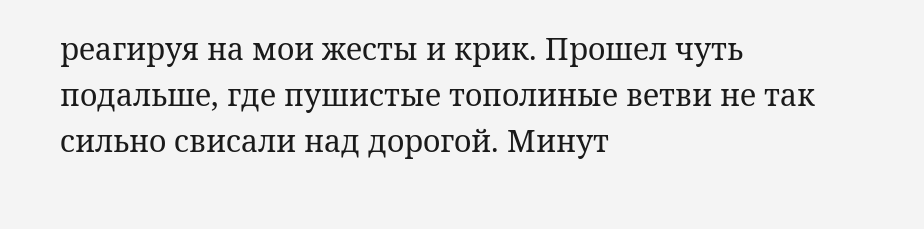реагируя на мои жесты и крик. Прошел чуть подальше, где пушистые тополиные ветви не так сильно свисали над дорогой. Минут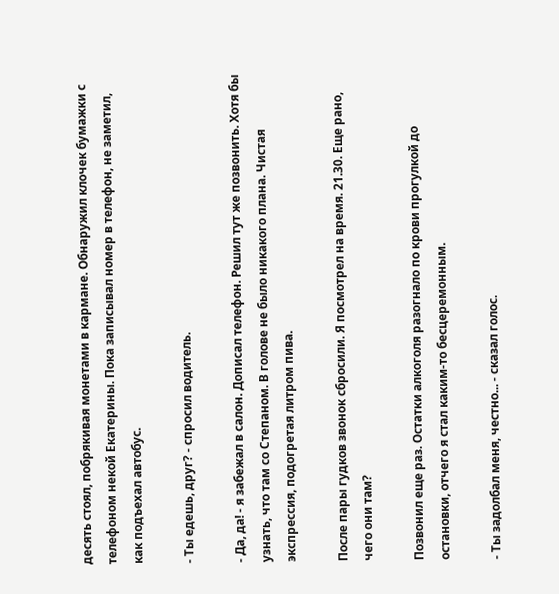десять стоял, побрякивая монетами в кармане. Обнаружил клочек бумажки с телефоном некой Екатерины. Пока записывал номер в телефон, не заметил, как подъехал автобус.

- Ты едешь, друг? - спросил водитель.

- Да, да! - я забежал в салон. Дописал телефон. Решил тут же позвонить. Хотя бы узнать, что там со Степаном. В голове не было никакого плана. Чистая экспрессия, подогретая литром пива.

После пары гудков звонок сбросили. Я посмотрел на время. 21.30. Еще рано, чего они там?

Позвонил еще раз. Остатки алкоголя разогнало по крови прогулкой до остановки, отчего я стал каким-то бесцеремонным.

- Ты задолбал меня, честно... - сказал голос.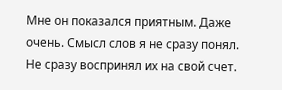Мне он показался приятным. Даже очень. Смысл слов я не сразу понял. Не сразу воспринял их на свой счет.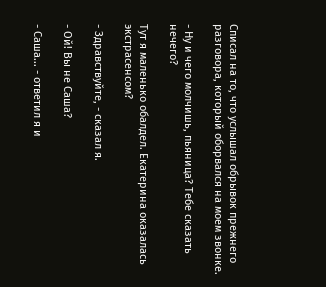Списал на то, что услышал обрывок прежнего разговора, который оборвался на моем звонке.

- Ну и чего молчишь, пьяница? Тебе сказать нечего?

Тут я маленько обалдел. Екатерина оказалась экстрасенсом?

- Здравствуйте, - сказал я.

- Ой! Вы не Саша?

- Саша... - ответил я и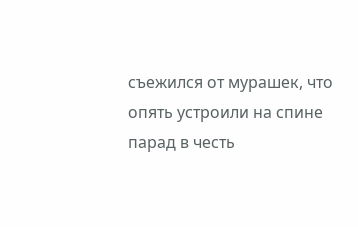съежился от мурашек, что опять устроили на спине парад в честь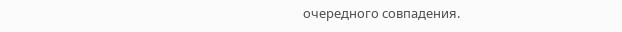очередного совпадения.